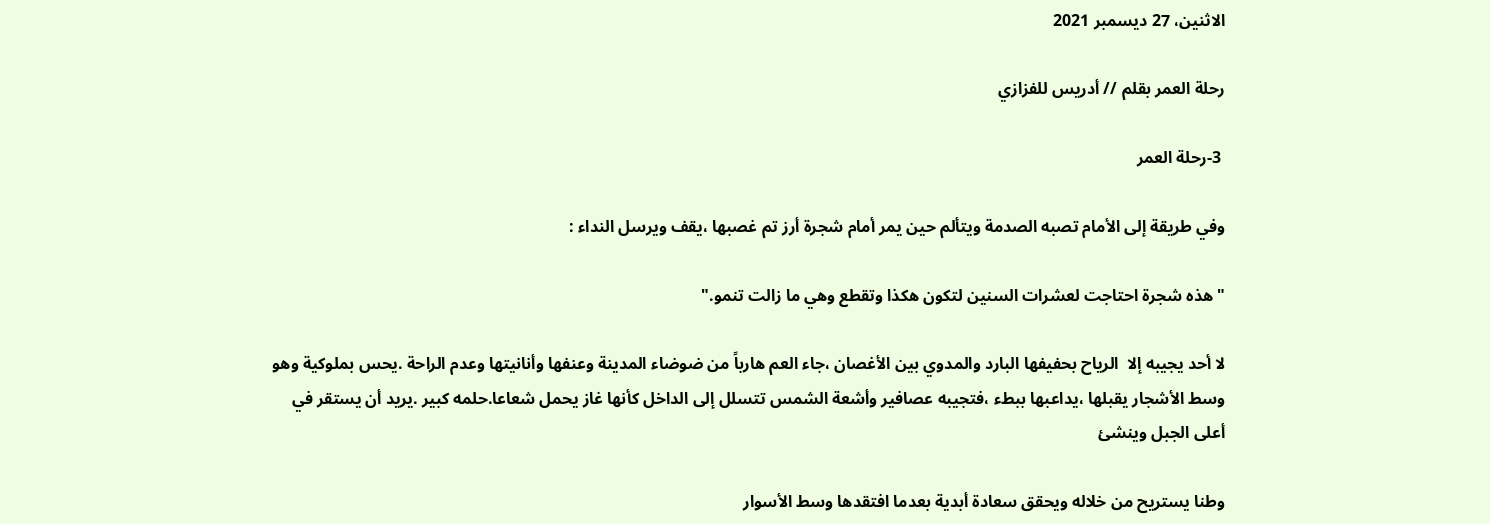الاثنين، 27 ديسمبر 2021

رحلة العمر بقلم // أدريس للفزازي

 3-رحلة العمر

وفي طريقة إلى الأمام تصبه الصدمة ويتألم حين يمر أمام شجرة أرز تم غصبها ،يقف ويرسل النداء :

"هذه شجرة احتاجت لعشرات السنين لتكون هكذا وتقطع وهي ما زالت تنمو."

لا أحد يجيبه إلا  الرياح بحفيفها البارد والمدوي بين الأغصان ،جاء العم هارباً من ضوضاء المدينة وعنفها وأنانيتها وعدم الراحة .يحس بملوكية وهو وسط الأشجار يقبلها ،يداعبها ببطء ،فتجيبه عصافير وأشعة الشمس تتسلل إلى الداخل كأنها غاز يحمل شعاعا.حلمه كبير .يريد أن يستقر في أعلى الجبل وينشئ

وطنا يستريح من خلاله ويحقق سعادة أبدية بعدما افتقدها وسط الأسوار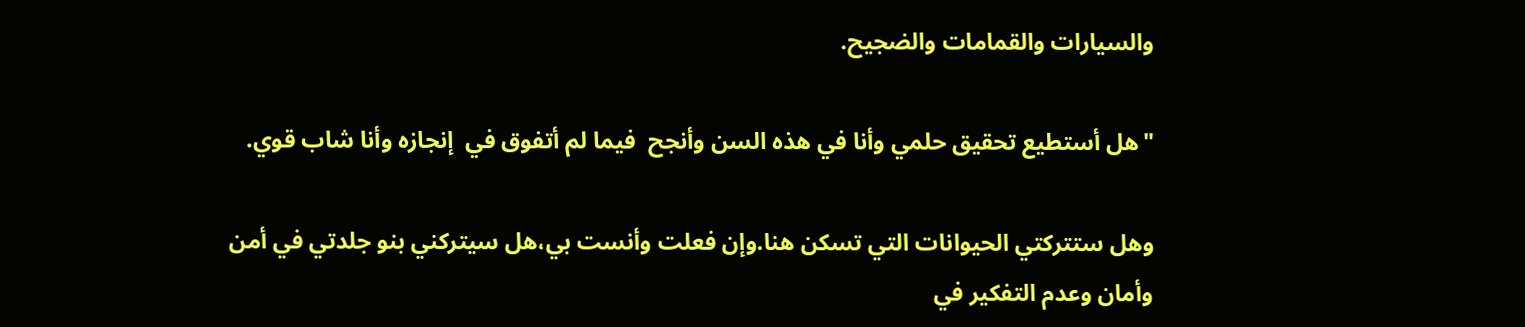والسيارات والقمامات والضجيح.

"هل أستطيع تحقيق حلمي وأنا في هذه السن وأنجح  فيما لم أتفوق في  إنجازه وأنا شاب قوي.

وهل ستتركتي الحيوانات التي تسكن هنا.وإن فعلت وأنست بي،هل سيتركني بنو جلدتي في أمن وأمان وعدم التفكير في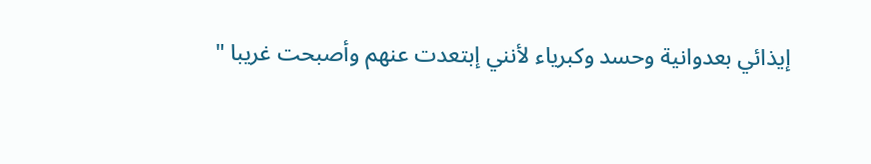إيذائي بعدوانية وحسد وكبرياء لأنني إبتعدت عنهم وأصبحت غريبا "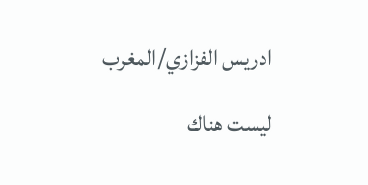ادريس الفزازي/المغرب

ليست هناك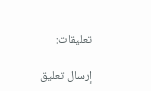تعليقات:

إرسال تعليق